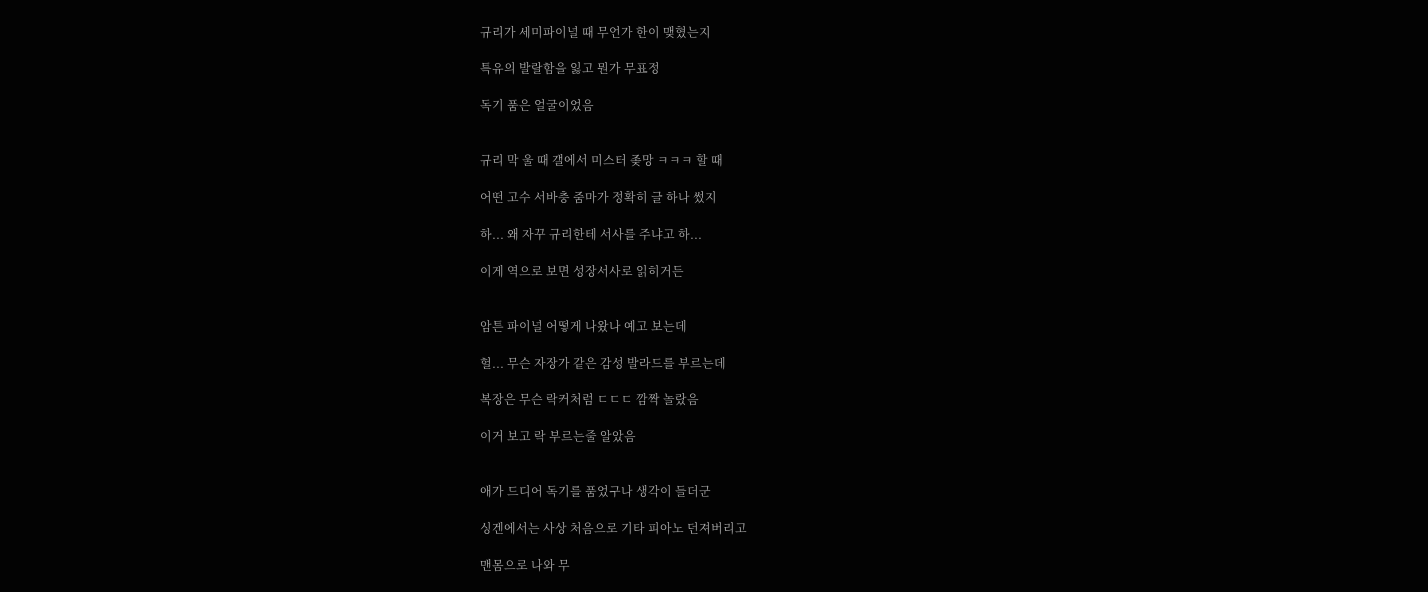규리가 세미파이널 때 무언가 한이 맺혔는지

특유의 발랄함을 잃고 뭔가 무표정

독기 품은 얼굴이었음


규리 막 울 때 갤에서 미스터 좆망 ㅋㅋㅋ 할 때

어떤 고수 서바충 줌마가 정확히 글 하나 썼지

하... 왜 자꾸 규리한테 서사를 주냐고 하...

이게 역으로 보면 성장서사로 읽히거든


암튼 파이널 어떻게 나왔나 예고 보는데

헐... 무슨 자장가 같은 감성 발라드를 부르는데

복장은 무슨 락커처럼 ㄷㄷㄷ 깜짝 놀랐음

이거 보고 락 부르는줄 알았음


애가 드디어 독기를 품었구나 생각이 들더군

싱겐에서는 사상 처음으로 기타 피아노 던져버리고

맨몸으로 나와 무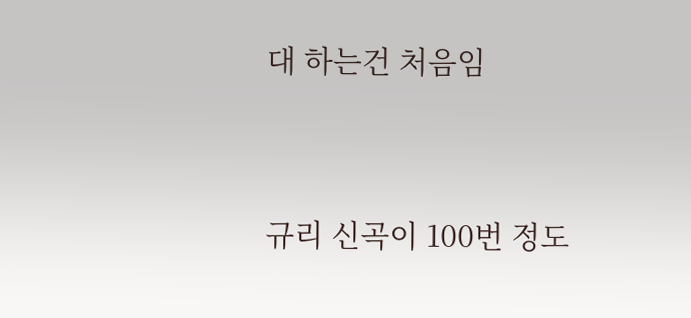대 하는건 처음임


규리 신곡이 100번 정도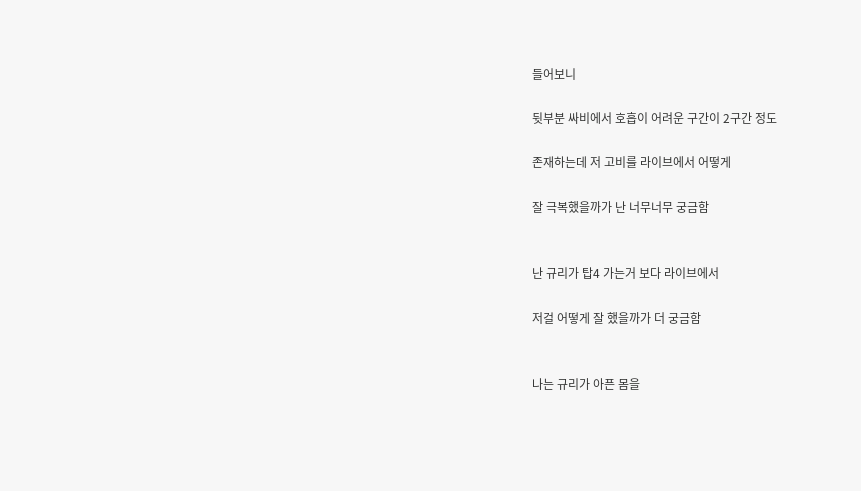들어보니

뒷부분 싸비에서 호흡이 어려운 구간이 2구간 정도

존재하는데 저 고비를 라이브에서 어떻게

잘 극복했을까가 난 너무너무 궁금함


난 규리가 탑4 가는거 보다 라이브에서

저걸 어떻게 잘 했을까가 더 궁금함


나는 규리가 아픈 몸을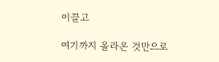이끌고

여기까지 올라온 것만으로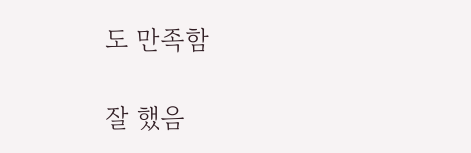도 만족함

잘 했음